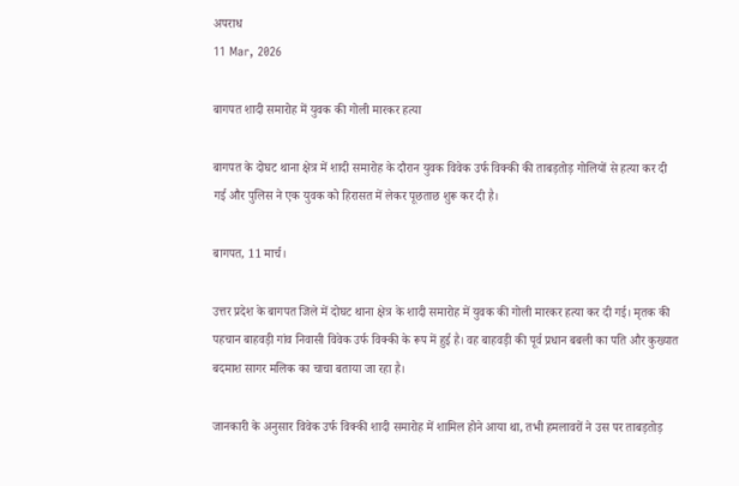अपराध
11 Mar, 2026

बागपत शादी समारोह में युवक की गोली मारकर हत्या

बागपत के दोघट थाना क्षेत्र में शादी समारोह के दौरान युवक विवेक उर्फ विक्की की ताबड़तोड़ गोलियों से हत्या कर दी गई और पुलिस ने एक युवक को हिरासत में लेकर पूछताछ शुरू कर दी है।

बागपत, 11 मार्च।

उत्तर प्रदेश के बागपत जिले में दोघट थाना क्षेत्र के शादी समारोह में युवक की गोली मारकर हत्या कर दी गई। मृतक की पहचान बाहवड़ी गांव निवासी विवेक उर्फ विक्की के रूप में हुई है। वह बाहवड़ी की पूर्व प्रधान बबली का पति और कुख्यात बदमाश सागर मलिक का चाचा बताया जा रहा है।

जानकारी के अनुसार विवेक उर्फ विक्की शादी समारोह में शामिल होने आया था, तभी हमलावरों ने उस पर ताबड़तोड़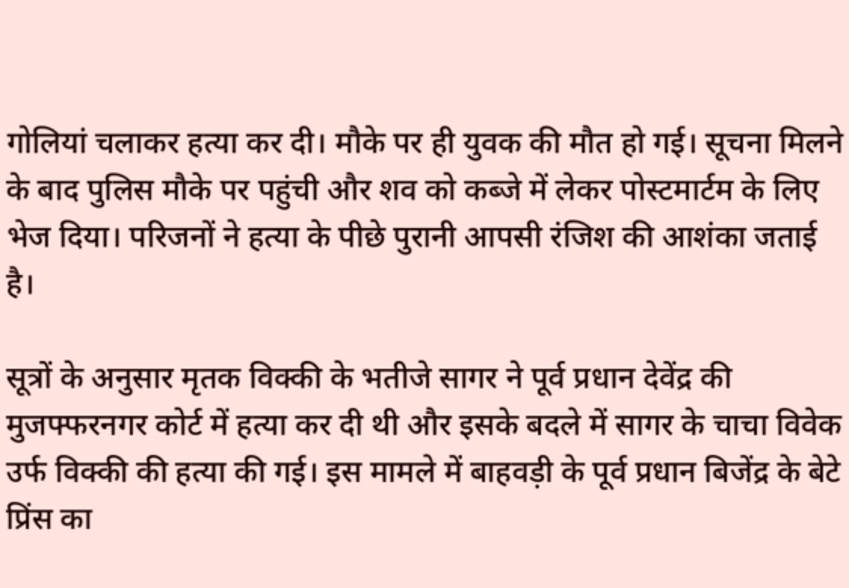गोलियां चलाकर हत्या कर दी। मौके पर ही युवक की मौत हो गई। सूचना मिलने के बाद पुलिस मौके पर पहुंची और शव को कब्जे में लेकर पोस्टमार्टम के लिए भेज दिया। परिजनों ने हत्या के पीछे पुरानी आपसी रंजिश की आशंका जताई है।

सूत्रों के अनुसार मृतक विक्की के भतीजे सागर ने पूर्व प्रधान देवेंद्र की मुजफ्फरनगर कोर्ट में हत्या कर दी थी और इसके बदले में सागर के चाचा विवेक उर्फ विक्की की हत्या की गई। इस मामले में बाहवड़ी के पूर्व प्रधान बिजेंद्र के बेटे प्रिंस का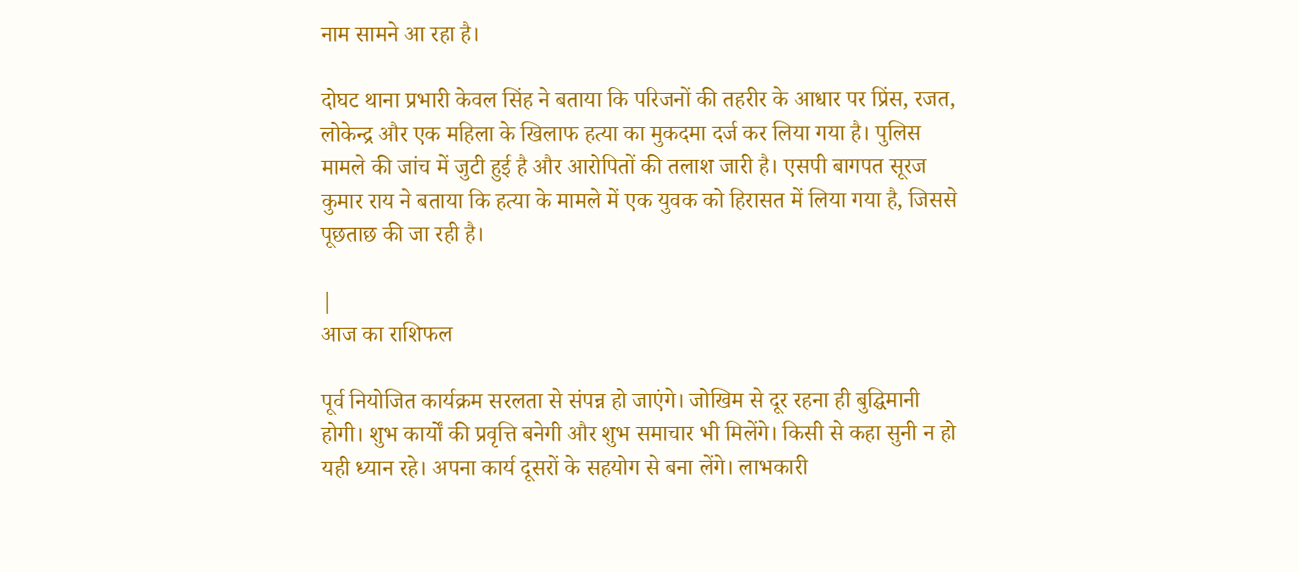नाम सामने आ रहा है।

दोघट थाना प्रभारी केवल सिंह ने बताया कि परिजनों की तहरीर के आधार पर प्रिंस, रजत, लोकेन्द्र और एक महिला के खिलाफ हत्या का मुकदमा दर्ज कर लिया गया है। पुलिस मामले की जांच में जुटी हुई है और आरोपितों की तलाश जारी है। एसपी बागपत सूरज कुमार राय ने बताया कि हत्या के मामले में एक युवक को हिरासत में लिया गया है, जिससे पूछताछ की जा रही है।

|
आज का राशिफल

पूर्व नियोजित कार्यक्रम सरलता से संपन्न हो जाएंगे। जोखिम से दूर रहना ही बुद्घिमानी होगी। शुभ कार्यों की प्रवृत्ति बनेगी और शुभ समाचार भी मिलेंगे। किसी से कहा सुनी न हो यही ध्यान रहे। अपना कार्य दूसरों के सहयोग से बना लेंगे। लाभकारी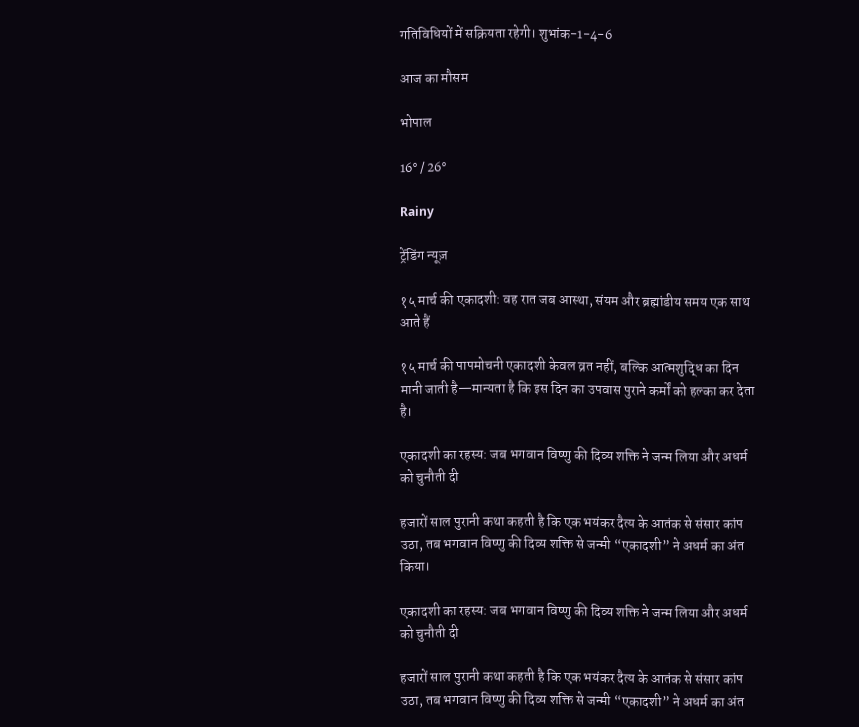गतिविधियों में सक्रियता रहेगी। शुभांक-1-4-6

आज का मौसम

भोपाल

16° / 26°

Rainy

ट्रेंडिंग न्यूज़

१५ मार्च की एकादशी: वह रात जब आस्था, संयम और ब्रह्मांडीय समय एक साथ आते हैं

१५ मार्च की पापमोचनी एकादशी केवल व्रत नहीं, बल्कि आत्मशुद्धि का दिन मानी जाती है—मान्यता है कि इस दिन का उपवास पुराने कर्मों को हल्का कर देता है।

एकादशी का रहस्य: जब भगवान विष्णु की दिव्य शक्ति ने जन्म लिया और अधर्म को चुनौती दी

हजारों साल पुरानी कथा कहती है कि एक भयंकर दैत्य के आतंक से संसार कांप उठा, तब भगवान विष्णु की दिव्य शक्ति से जन्मी “एकादशी” ने अधर्म का अंत किया।

एकादशी का रहस्य: जब भगवान विष्णु की दिव्य शक्ति ने जन्म लिया और अधर्म को चुनौती दी

हजारों साल पुरानी कथा कहती है कि एक भयंकर दैत्य के आतंक से संसार कांप उठा, तब भगवान विष्णु की दिव्य शक्ति से जन्मी “एकादशी” ने अधर्म का अंत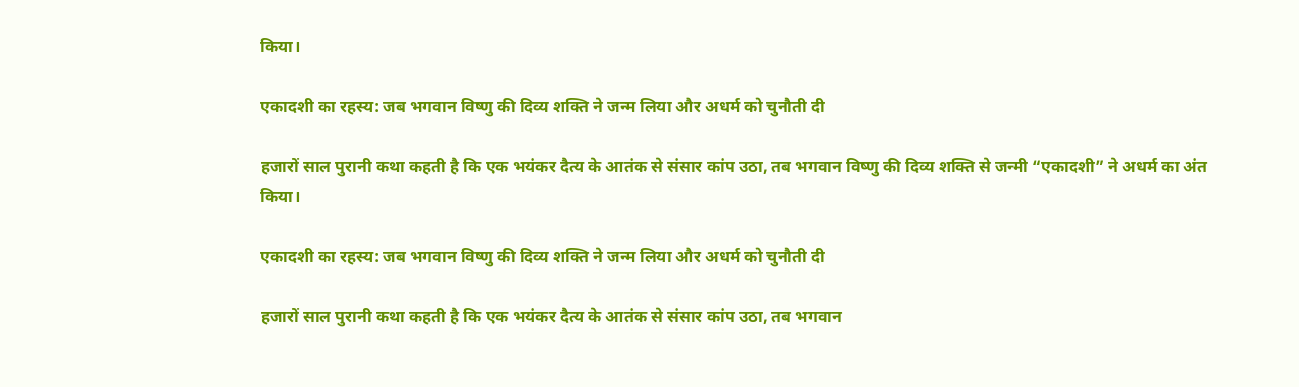किया।

एकादशी का रहस्य: जब भगवान विष्णु की दिव्य शक्ति ने जन्म लिया और अधर्म को चुनौती दी

हजारों साल पुरानी कथा कहती है कि एक भयंकर दैत्य के आतंक से संसार कांप उठा, तब भगवान विष्णु की दिव्य शक्ति से जन्मी “एकादशी” ने अधर्म का अंत किया।

एकादशी का रहस्य: जब भगवान विष्णु की दिव्य शक्ति ने जन्म लिया और अधर्म को चुनौती दी

हजारों साल पुरानी कथा कहती है कि एक भयंकर दैत्य के आतंक से संसार कांप उठा, तब भगवान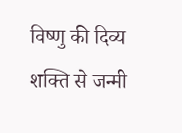विष्णु की दिव्य शक्ति से जन्मी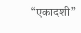“एकादशी”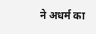ने अधर्म का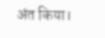अंत किया।